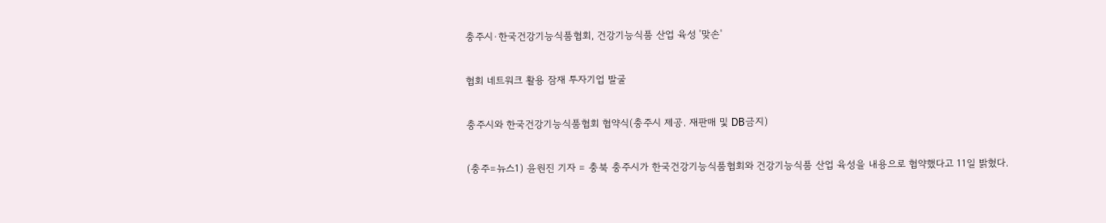충주시·한국건강기능식품협회, 건강기능식품 산업 육성 '맞손'

협회 네트워크 활용 잠재 투자기업 발굴

충주시와 한국건강기능식품협회 협약식(충주시 제공. 재판매 및 DB금지)

(충주=뉴스1) 윤원진 기자 = 충북 충주시가 한국건강기능식품협회와 건강기능식품 산업 육성을 내용으로 협약했다고 11일 밝혔다.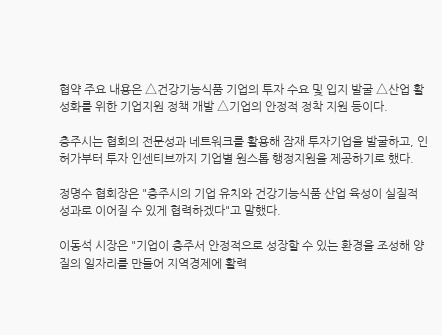협약 주요 내용은 △건강기능식품 기업의 투자 수요 및 입지 발굴 △산업 활성화를 위한 기업지원 정책 개발 △기업의 안정적 정착 지원 등이다.

충주시는 협회의 전문성과 네트워크를 활용해 잠재 투자기업을 발굴하고, 인허가부터 투자 인센티브까지 기업별 원스톱 행정지원을 제공하기로 했다.

정명수 협회장은 "충주시의 기업 유치와 건강기능식품 산업 육성이 실질적 성과로 이어질 수 있게 협력하겠다"고 말했다.

이동석 시장은 "기업이 충주서 안정적으로 성장할 수 있는 환경을 조성해 양질의 일자리를 만들어 지역경제에 활력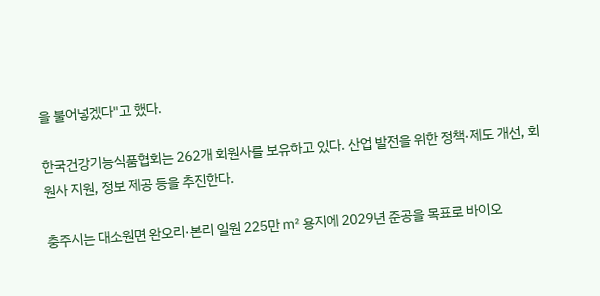을 불어넣겠다"고 했다.

한국건강기능식품협회는 262개 회원사를 보유하고 있다. 산업 발전을 위한 정책·제도 개선, 회원사 지원, 정보 제공 등을 추진한다.

충주시는 대소원면 완오리·본리 일원 225만 ㎡ 용지에 2029년 준공을 목표로 바이오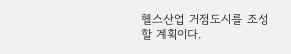헬스산업 거점도시를 조성할 계획이다.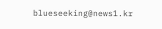blueseeking@news1.kr